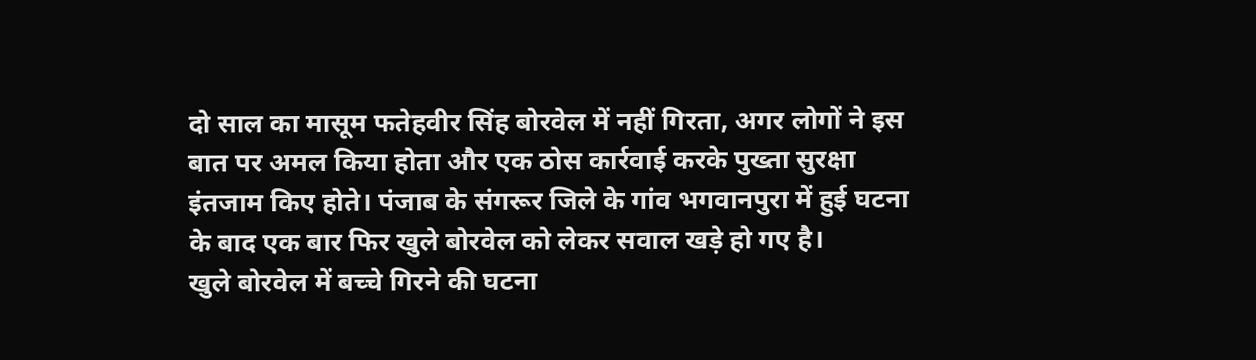दो साल का मासूम फतेहवीर सिंह बोरवेल में नहीं गिरता, अगर लोगों ने इस बात पर अमल किया होता और एक ठोस कार्रवाई करके पुख्ता सुरक्षा इंतजाम किए होते। पंजाब के संगरूर जिले के गांव भगवानपुरा में हुई घटना के बाद एक बार फिर खुले बोरवेल को लेकर सवाल खड़े हो गए है।
खुले बोरवेल में बच्चे गिरने की घटना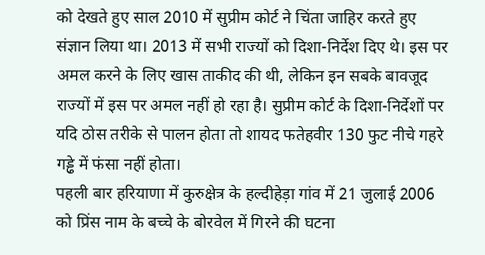को देखते हुए साल 2010 में सुप्रीम कोर्ट ने चिंता जाहिर करते हुए संज्ञान लिया था। 2013 में सभी राज्यों को दिशा-निर्देश दिए थे। इस पर अमल करने के लिए खास ताकीद की थी, लेकिन इन सबके बावजूद राज्यों में इस पर अमल नहीं हो रहा है। सुप्रीम कोर्ट के दिशा-निर्देशों पर यदि ठोस तरीके से पालन होता तो शायद फतेहवीर 130 फुट नीचे गहरे गड्ढे में फंसा नहीं होता।
पहली बार हरियाणा में कुरुक्षेत्र के हल्दीहेड़ा गांव में 21 जुलाई 2006 को प्रिंस नाम के बच्चे के बोरवेल में गिरने की घटना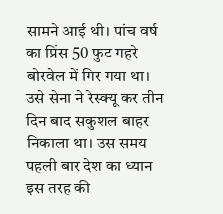सामने आई थी। पांच वर्ष का प्रिंस 50 फुट गहरे बोरवेल में गिर गया था। उसे सेना ने रेस्क्यू कर तीन दिन बाद सकुशल बाहर निकाला था। उस समय पहली बार देश का ध्यान इस तरह की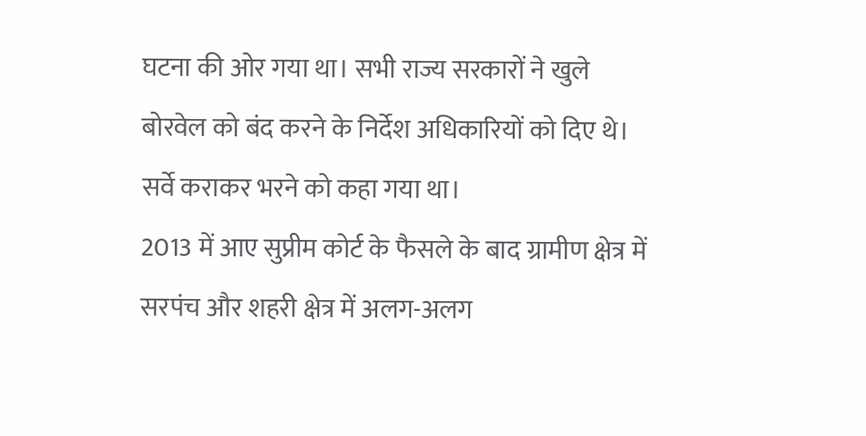घटना की ओर गया था। सभी राज्य सरकारों ने खुले बोरवेल को बंद करने के निर्देश अधिकारियों को दिए थे। सर्वे कराकर भरने को कहा गया था।
2013 में आए सुप्रीम कोर्ट के फैसले के बाद ग्रामीण क्षेत्र में सरपंच और शहरी क्षेत्र में अलग-अलग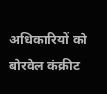अधिकारियों को बोरवेल कंक्रीट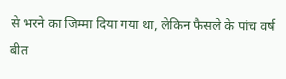से भरने का जिम्मा दिया गया था, लेकिन फैसले के पांच वर्ष बीत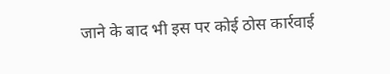जाने के बाद भी इस पर कोई ठोस कार्रवाई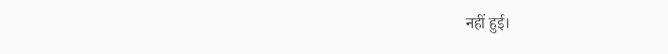नहीं हुई।